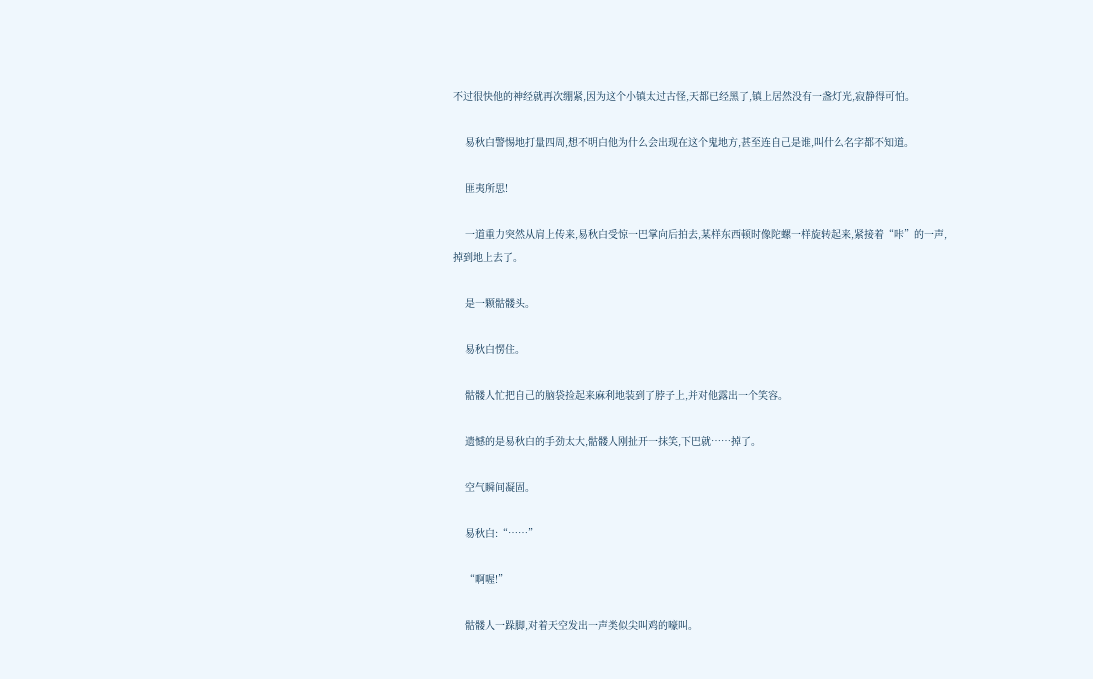不过很快他的神经就再次绷紧,因为这个小镇太过古怪,天都已经黑了,镇上居然没有一盏灯光,寂静得可怕。

    易秋白警惕地打量四周,想不明白他为什么会出现在这个鬼地方,甚至连自己是谁,叫什么名字都不知道。

    匪夷所思!

    一道重力突然从肩上传来,易秋白受惊一巴掌向后拍去,某样东西顿时像陀螺一样旋转起来,紧接着“咔”的一声,掉到地上去了。

    是一颗骷髅头。

    易秋白愣住。

    骷髅人忙把自己的脑袋捡起来麻利地装到了脖子上,并对他露出一个笑容。

    遗憾的是易秋白的手劲太大,骷髅人刚扯开一抹笑,下巴就……掉了。

    空气瞬间凝固。

    易秋白:“……”

    “啊喔!”

    骷髅人一跺脚,对着天空发出一声类似尖叫鸡的嚎叫。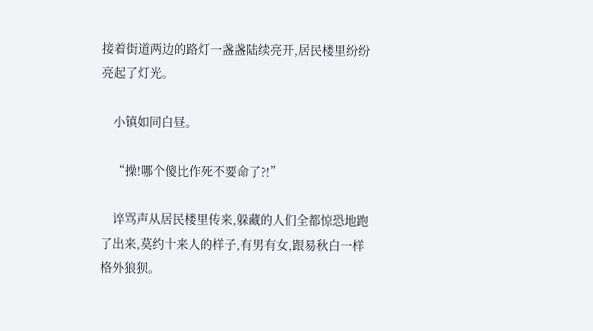接着街道两边的路灯一盏盏陆续亮开,居民楼里纷纷亮起了灯光。

    小镇如同白昼。

    “操!哪个傻比作死不要命了?!”

    谇骂声从居民楼里传来,躲藏的人们全都惊恐地跑了出来,莫约十来人的样子,有男有女,跟易秋白一样格外狼狈。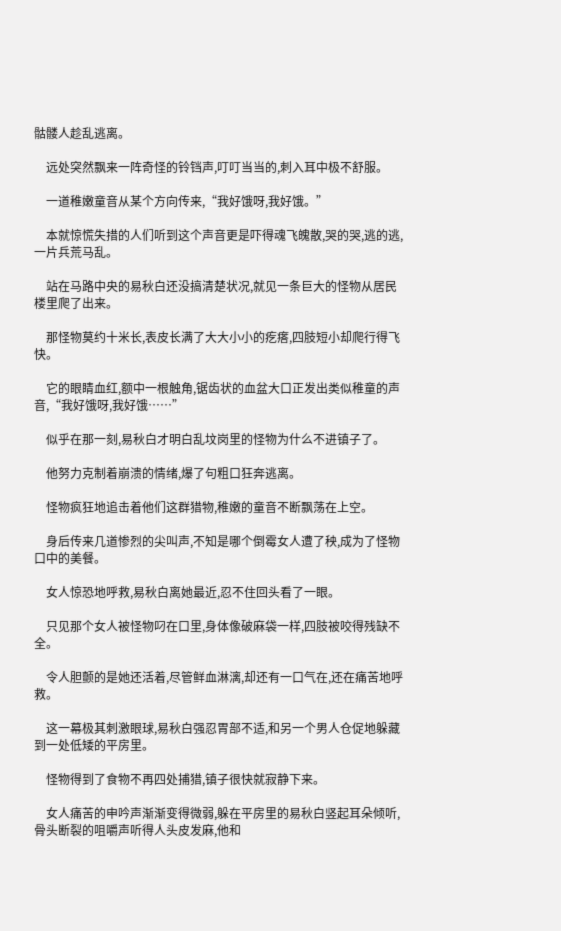骷髅人趁乱逃离。

    远处突然飘来一阵奇怪的铃铛声,叮叮当当的,刺入耳中极不舒服。

    一道稚嫩童音从某个方向传来,“我好饿呀,我好饿。”

    本就惊慌失措的人们听到这个声音更是吓得魂飞魄散,哭的哭,逃的逃,一片兵荒马乱。

    站在马路中央的易秋白还没搞清楚状况,就见一条巨大的怪物从居民楼里爬了出来。

    那怪物莫约十米长,表皮长满了大大小小的疙瘩,四肢短小却爬行得飞快。

    它的眼睛血红,额中一根触角,锯齿状的血盆大口正发出类似稚童的声音,“我好饿呀,我好饿……”

    似乎在那一刻,易秋白才明白乱坟岗里的怪物为什么不进镇子了。

    他努力克制着崩溃的情绪,爆了句粗口狂奔逃离。

    怪物疯狂地追击着他们这群猎物,稚嫩的童音不断飘荡在上空。

    身后传来几道惨烈的尖叫声,不知是哪个倒霉女人遭了秧,成为了怪物口中的美餐。

    女人惊恐地呼救,易秋白离她最近,忍不住回头看了一眼。

    只见那个女人被怪物叼在口里,身体像破麻袋一样,四肢被咬得残缺不全。

    令人胆颤的是她还活着,尽管鲜血淋漓,却还有一口气在,还在痛苦地呼救。

    这一幕极其刺激眼球,易秋白强忍胃部不适,和另一个男人仓促地躲藏到一处低矮的平房里。

    怪物得到了食物不再四处捕猎,镇子很快就寂静下来。

    女人痛苦的申吟声渐渐变得微弱,躲在平房里的易秋白竖起耳朵倾听,骨头断裂的咀嚼声听得人头皮发麻,他和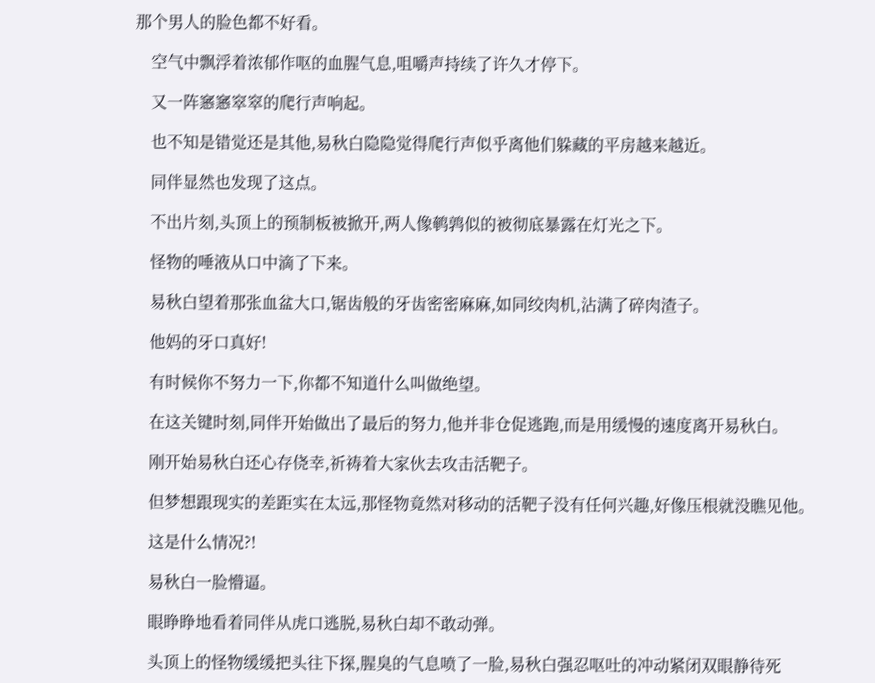那个男人的脸色都不好看。

    空气中飘浮着浓郁作呕的血腥气息,咀嚼声持续了许久才停下。

    又一阵窸窸窣窣的爬行声响起。

    也不知是错觉还是其他,易秋白隐隐觉得爬行声似乎离他们躲藏的平房越来越近。

    同伴显然也发现了这点。

    不出片刻,头顶上的预制板被掀开,两人像鹌鹑似的被彻底暴露在灯光之下。

    怪物的唾液从口中滴了下来。

    易秋白望着那张血盆大口,锯齿般的牙齿密密麻麻,如同绞肉机,沾满了碎肉渣子。

    他妈的牙口真好!

    有时候你不努力一下,你都不知道什么叫做绝望。

    在这关键时刻,同伴开始做出了最后的努力,他并非仓促逃跑,而是用缓慢的速度离开易秋白。

    刚开始易秋白还心存侥幸,祈祷着大家伙去攻击活靶子。

    但梦想跟现实的差距实在太远,那怪物竟然对移动的活靶子没有任何兴趣,好像压根就没瞧见他。

    这是什么情况?!

    易秋白一脸懵逼。

    眼睁睁地看着同伴从虎口逃脱,易秋白却不敢动弹。

    头顶上的怪物缓缓把头往下探,腥臭的气息喷了一脸,易秋白强忍呕吐的冲动紧闭双眼静待死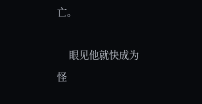亡。

    眼见他就快成为怪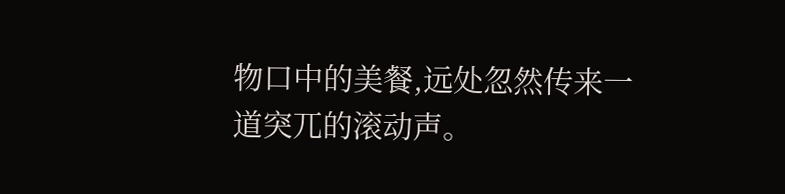物口中的美餐,远处忽然传来一道突兀的滚动声。